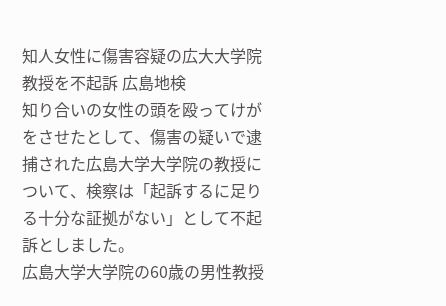知人女性に傷害容疑の広大大学院教授を不起訴 広島地検
知り合いの女性の頭を殴ってけがをさせたとして、傷害の疑いで逮捕された広島大学大学院の教授について、検察は「起訴するに足りる十分な証拠がない」として不起訴としました。
広島大学大学院の60歳の男性教授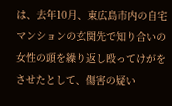は、去年10月、東広島市内の自宅マンションの玄関先で知り合いの女性の頭を繰り返し殴ってけがをさせたとして、傷害の疑い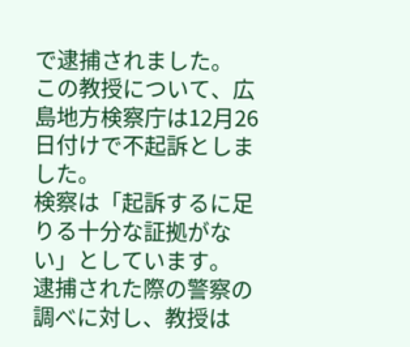で逮捕されました。
この教授について、広島地方検察庁は12月26日付けで不起訴としました。
検察は「起訴するに足りる十分な証拠がない」としています。
逮捕された際の警察の調べに対し、教授は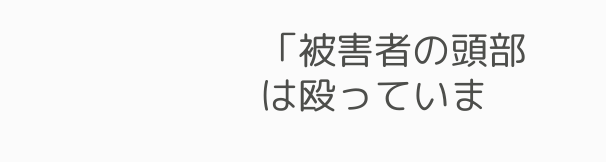「被害者の頭部は殴っていま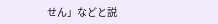せん」などと説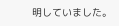明していました。